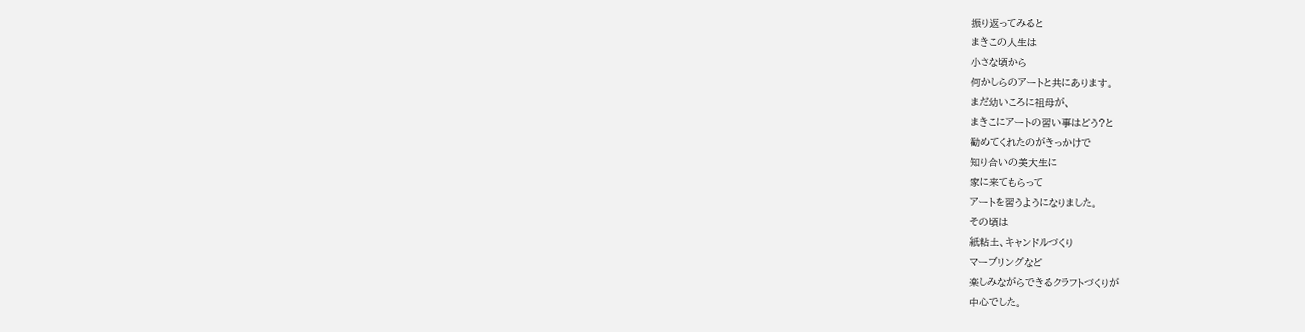振り返ってみると
まきこの人生は
小さな頃から
何かしらのアートと共にあります。
まだ幼いころに祖母が、
まきこにアートの習い事はどう?と
勧めてくれたのがきっかけで
知り合いの美大生に
家に来てもらって
アートを習うようになりました。
その頃は
紙粘土、キャンドルづくり
マーブリングなど
楽しみながらできるクラフトづくりが
中心でした。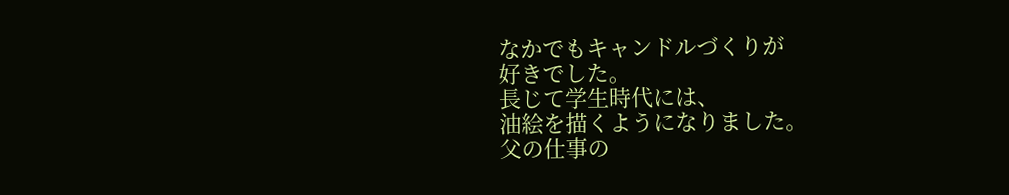なかでもキャンドルづくりが
好きでした。
長じて学生時代には、
油絵を描くようになりました。
父の仕事の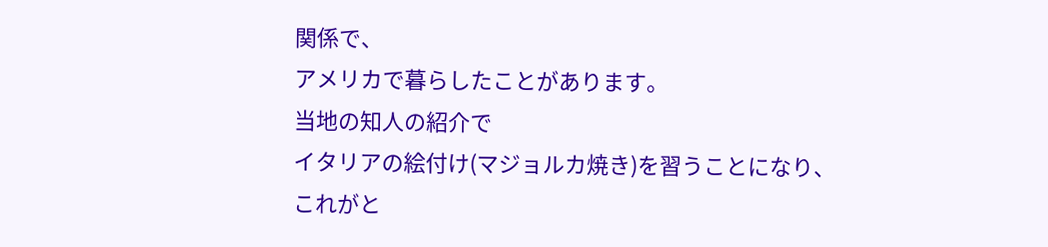関係で、
アメリカで暮らしたことがあります。
当地の知人の紹介で
イタリアの絵付け(マジョルカ焼き)を習うことになり、
これがと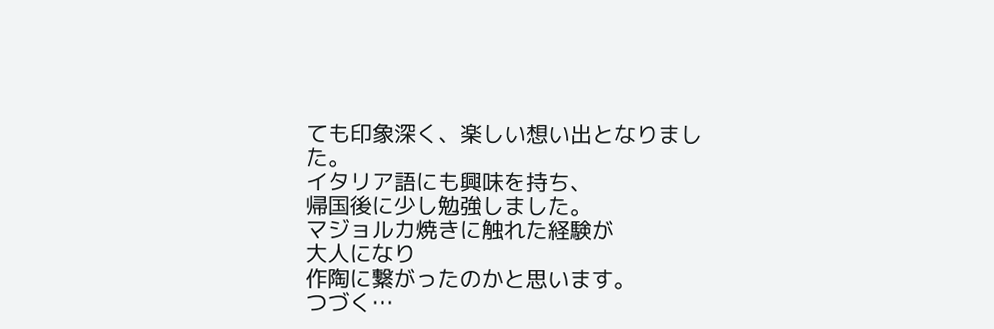ても印象深く、楽しい想い出となりました。
イタリア語にも興味を持ち、
帰国後に少し勉強しました。
マジョルカ焼きに触れた経験が
大人になり
作陶に繋がったのかと思います。
つづく…